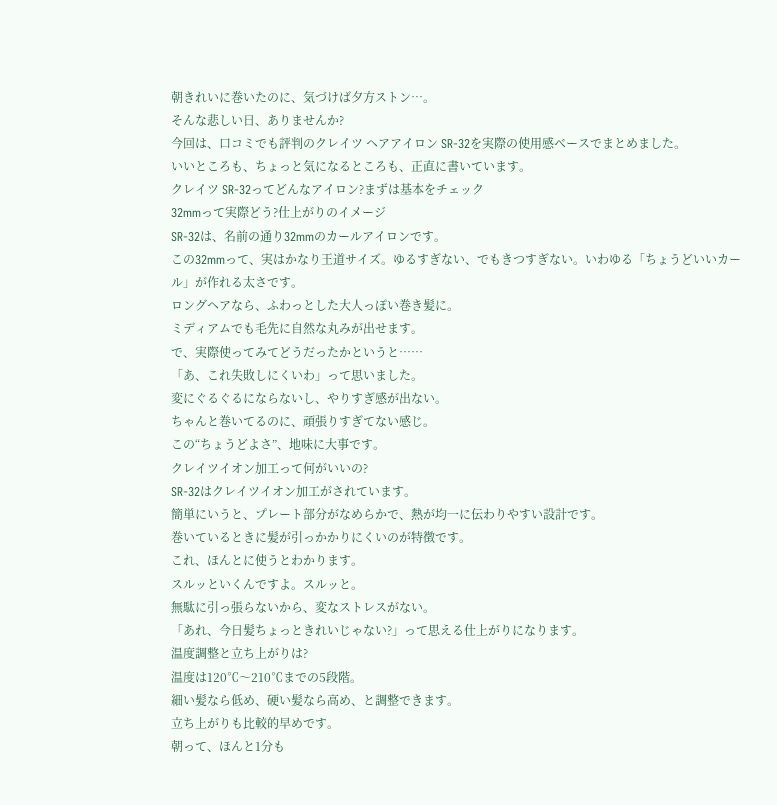朝きれいに巻いたのに、気づけば夕方ストン…。
そんな悲しい日、ありませんか?
今回は、口コミでも評判のクレイツ ヘアアイロン SR-32を実際の使用感ベースでまとめました。
いいところも、ちょっと気になるところも、正直に書いています。
クレイツ SR-32ってどんなアイロン?まずは基本をチェック
32mmって実際どう?仕上がりのイメージ
SR-32は、名前の通り32mmのカールアイロンです。
この32mmって、実はかなり王道サイズ。ゆるすぎない、でもきつすぎない。いわゆる「ちょうどいいカール」が作れる太さです。
ロングヘアなら、ふわっとした大人っぽい巻き髪に。
ミディアムでも毛先に自然な丸みが出せます。
で、実際使ってみてどうだったかというと……
「あ、これ失敗しにくいわ」って思いました。
変にぐるぐるにならないし、やりすぎ感が出ない。
ちゃんと巻いてるのに、頑張りすぎてない感じ。
この“ちょうどよさ”、地味に大事です。
クレイツイオン加工って何がいいの?
SR-32はクレイツイオン加工がされています。
簡単にいうと、プレート部分がなめらかで、熱が均一に伝わりやすい設計です。
巻いているときに髪が引っかかりにくいのが特徴です。
これ、ほんとに使うとわかります。
スルッといくんですよ。スルッと。
無駄に引っ張らないから、変なストレスがない。
「あれ、今日髪ちょっときれいじゃない?」って思える仕上がりになります。
温度調整と立ち上がりは?
温度は120℃〜210℃までの5段階。
細い髪なら低め、硬い髪なら高め、と調整できます。
立ち上がりも比較的早めです。
朝って、ほんと1分も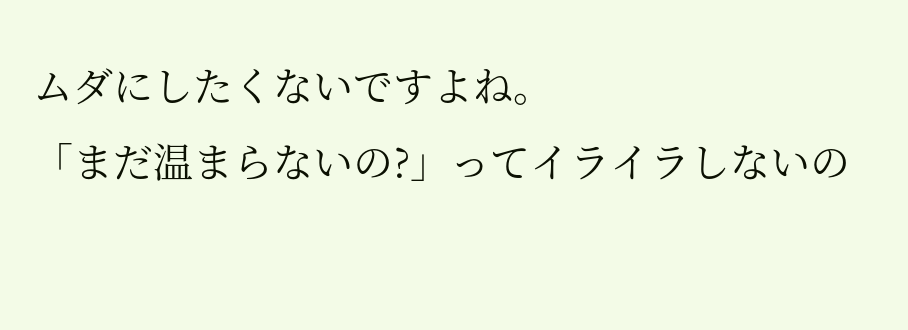ムダにしたくないですよね。
「まだ温まらないの?」ってイライラしないの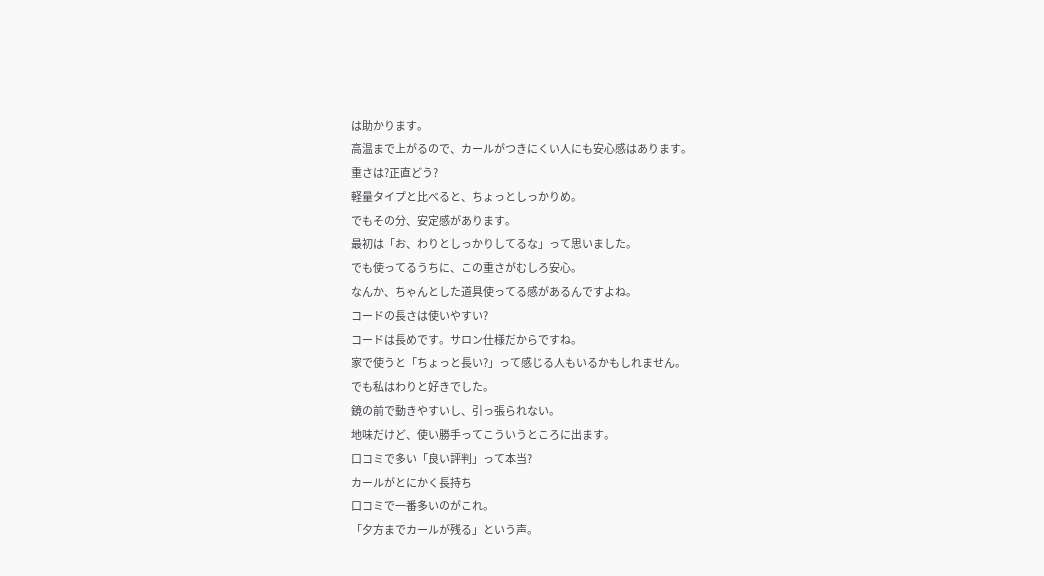は助かります。
高温まで上がるので、カールがつきにくい人にも安心感はあります。
重さは?正直どう?
軽量タイプと比べると、ちょっとしっかりめ。
でもその分、安定感があります。
最初は「お、わりとしっかりしてるな」って思いました。
でも使ってるうちに、この重さがむしろ安心。
なんか、ちゃんとした道具使ってる感があるんですよね。
コードの長さは使いやすい?
コードは長めです。サロン仕様だからですね。
家で使うと「ちょっと長い?」って感じる人もいるかもしれません。
でも私はわりと好きでした。
鏡の前で動きやすいし、引っ張られない。
地味だけど、使い勝手ってこういうところに出ます。
口コミで多い「良い評判」って本当?
カールがとにかく長持ち
口コミで一番多いのがこれ。
「夕方までカールが残る」という声。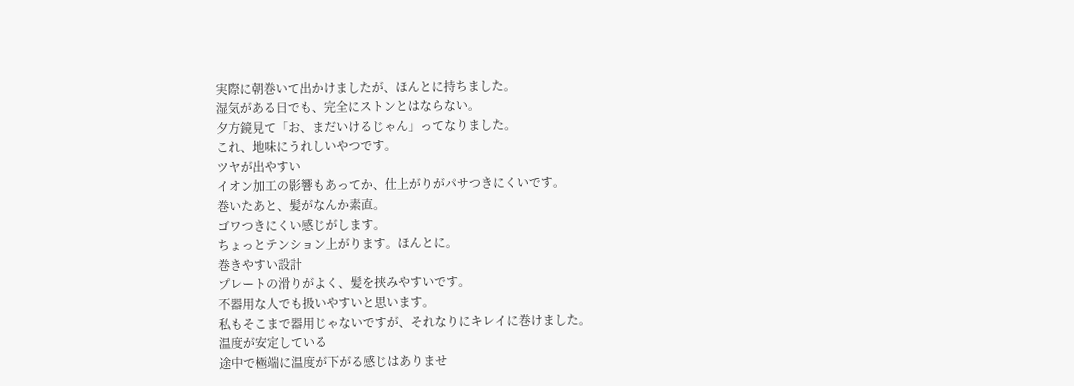実際に朝巻いて出かけましたが、ほんとに持ちました。
湿気がある日でも、完全にストンとはならない。
夕方鏡見て「お、まだいけるじゃん」ってなりました。
これ、地味にうれしいやつです。
ツヤが出やすい
イオン加工の影響もあってか、仕上がりがパサつきにくいです。
巻いたあと、髪がなんか素直。
ゴワつきにくい感じがします。
ちょっとテンション上がります。ほんとに。
巻きやすい設計
プレートの滑りがよく、髪を挟みやすいです。
不器用な人でも扱いやすいと思います。
私もそこまで器用じゃないですが、それなりにキレイに巻けました。
温度が安定している
途中で極端に温度が下がる感じはありませ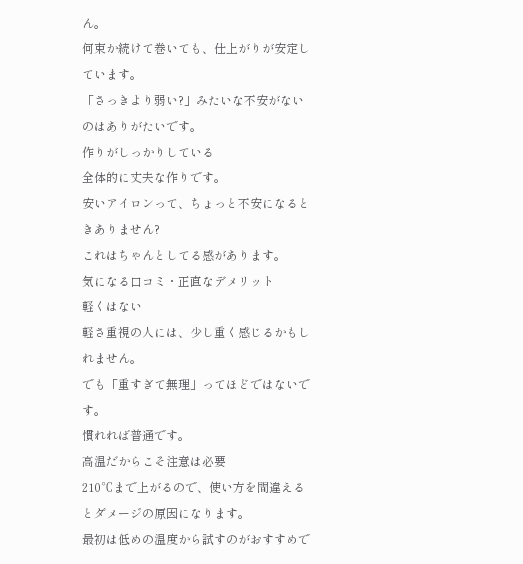ん。
何束か続けて巻いても、仕上がりが安定しています。
「さっきより弱い?」みたいな不安がないのはありがたいです。
作りがしっかりしている
全体的に丈夫な作りです。
安いアイロンって、ちょっと不安になるときありません?
これはちゃんとしてる感があります。
気になる口コミ・正直なデメリット
軽くはない
軽さ重視の人には、少し重く感じるかもしれません。
でも「重すぎて無理」ってほどではないです。
慣れれば普通です。
高温だからこそ注意は必要
210℃まで上がるので、使い方を間違えるとダメージの原因になります。
最初は低めの温度から試すのがおすすめで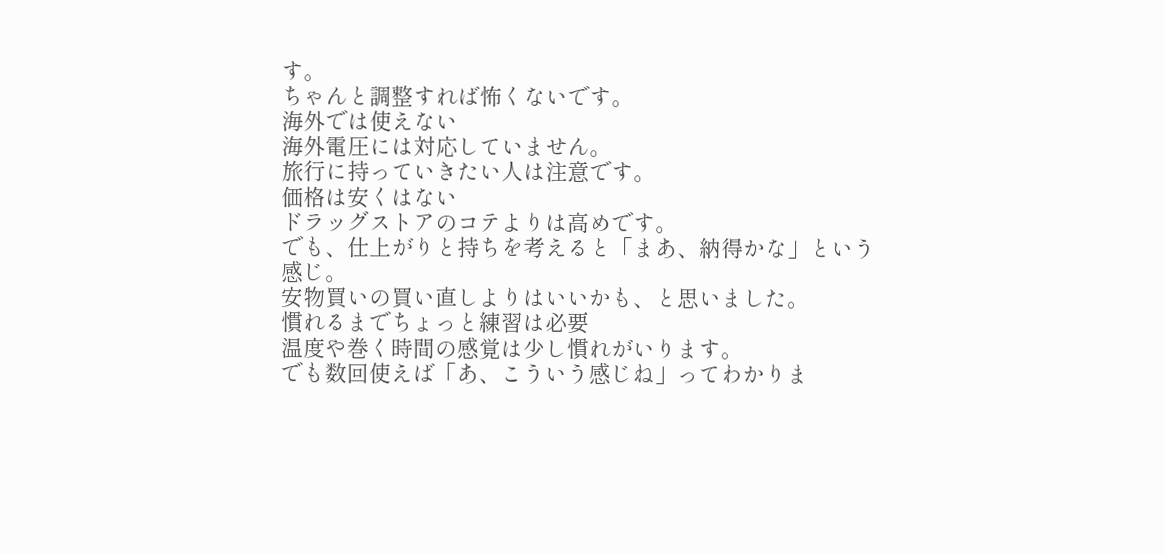す。
ちゃんと調整すれば怖くないです。
海外では使えない
海外電圧には対応していません。
旅行に持っていきたい人は注意です。
価格は安くはない
ドラッグストアのコテよりは高めです。
でも、仕上がりと持ちを考えると「まあ、納得かな」という感じ。
安物買いの買い直しよりはいいかも、と思いました。
慣れるまでちょっと練習は必要
温度や巻く時間の感覚は少し慣れがいります。
でも数回使えば「あ、こういう感じね」ってわかりま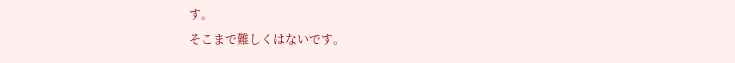す。
そこまで難しくはないです。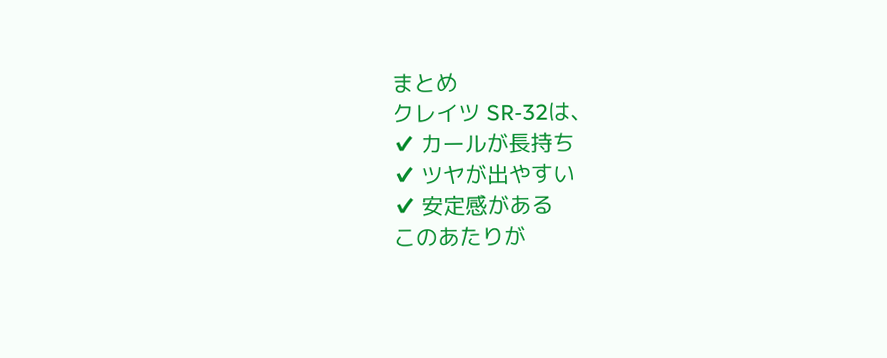まとめ
クレイツ SR-32は、
✔ カールが長持ち
✔ ツヤが出やすい
✔ 安定感がある
このあたりが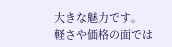大きな魅力です。
軽さや価格の面では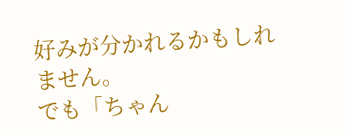好みが分かれるかもしれません。
でも「ちゃん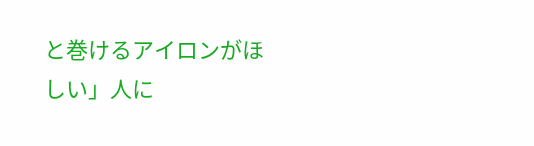と巻けるアイロンがほしい」人に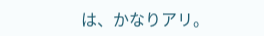は、かなりアリ。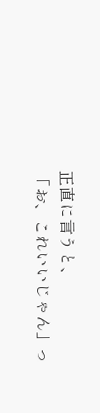正直に言うと、
「お、これいいじゃん」っ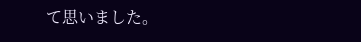て思いました。